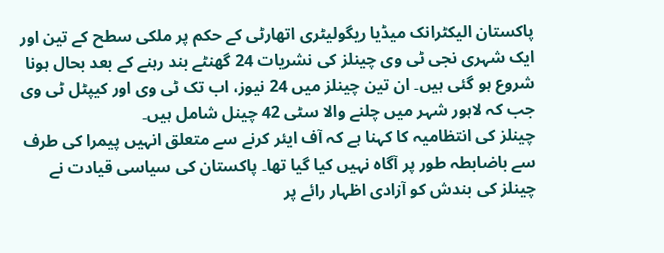پاکستان الیکٹرانک میڈیا ریگولیٹری اتھارٹی کے حکم پر ملکی سطح کے تین اور ایک شہری نجی ٹی وی چینلز کی نشریات 24 گھنٹے بند رہنے کے بعد بحال ہونا شروع ہو گئی ہیں۔ ان تین چینلز میں 24 نیوز، اب تک ٹی وی اور کیپٹل ٹی وی جب کہ لاہور شہر میں چلنے والا سٹی 42 چینل شامل ہیں۔
چینلز کی انتظامیہ کا کہنا ہے کہ آف ایئر کرنے سے متعلق انہیں پیمرا کی طرف سے باضابطہ طور پر آگاہ نہیں کیا گیا تھا۔ پاکستان کی سیاسی قیادت نے چینلز کی بندش کو آزادی اظہار رائے پر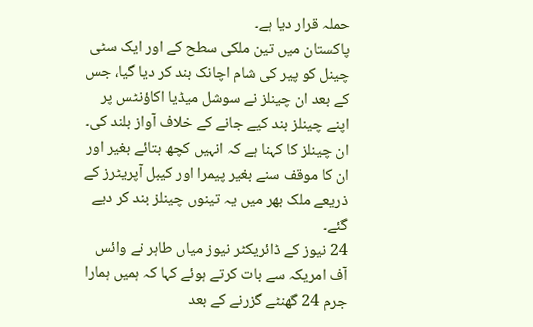حملہ قرار دیا ہے۔
پاکستان میں تین ملکی سطح کے اور ایک سٹی چینل کو پیر کی شام اچانک بند کر دیا گیا، جس کے بعد ان چینلز نے سوشل میڈیا اکاؤنٹس پر اپنے چینلز بند کیے جانے کے خلاف آواز بلند کی۔
ان چینلز کا کہنا ہے کہ انہیں کچھ بتائے بغیر اور ان کا موقف سنے بغیر پیمرا اور کیبل آپریٹرز کے ذریعے ملک بھر میں یہ تینوں چینلز بند کر دیے گئے۔
24 نیوز کے ڈائریکٹر نیوز میاں طاہر نے وائس آف امریکہ سے بات کرتے ہوئے کہا کہ ہمیں ہمارا جرم 24 گھنٹے گزرنے کے بعد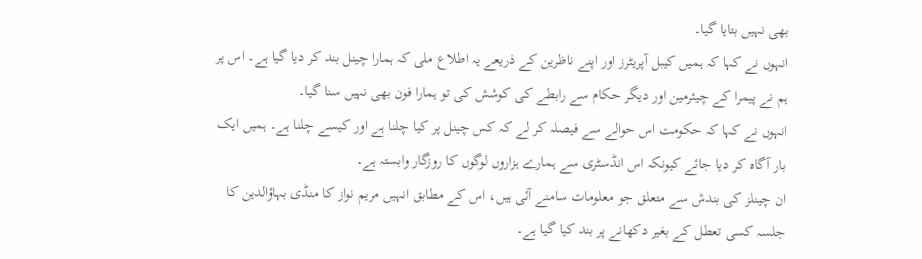بھی نہیں بتایا گیا۔
انہوں نے کہا کہ ہمیں کیبل آپریٹرز اور اپنے ناظرین کے ذریعے یہ اطلاع ملی کہ ہمارا چینل بند کر دیا گیا ہے۔ اس پر ہم نے پیمرا کے چیئرمین اور دیگر حکام سے رابطے کی کوشش کی تو ہمارا فون بھی نہیں سنا گیا۔
انہوں نے کہا کہ حکومت اس حوالے سے فیصلہ کر لے کہ کس چینل پر کیا چلنا ہے اور کیسے چلنا ہے۔ ہمیں ایک بار آگاہ کر دیا جائے کیونکہ اس انڈسٹری سے ہمارے ہزاروں لوگوں کا روزگار وابستہ ہے۔
ان چینلز کی بندش سے متعلق جو معلومات سامنے آئی ہیں، اس کے مطابق انہیں مریم نواز کا منڈی بہاؤالدین کا جلسہ کسی تعطل کے بغیر دکھانے پر بند کیا گیا ہے۔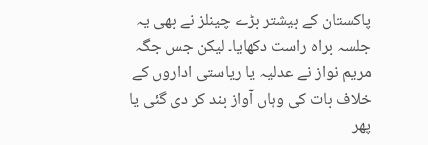پاکستان کے بیشتر بڑے چینلز نے بھی یہ جلسہ براہ راست دکھایا۔ لیکن جس جگہ مریم نواز نے عدلیہ یا ریاستی اداروں کے خلاف بات کی وہاں آواز بند کر دی گئی یا پھر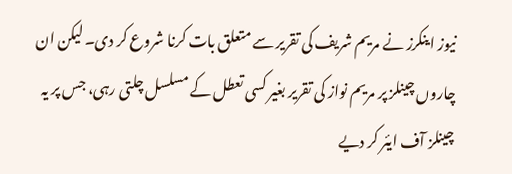نیوز اینکرز نے مریم شریف کی تقریر سے متعلق بات کرنا شروع کر دی۔ لیکن ان چاروں چینلز پر مریم نواز کی تقریر بغیر کسی تعطل کے مسلسل چلتی رہی، جس پر یہ چینلز آف ایئر کر دیے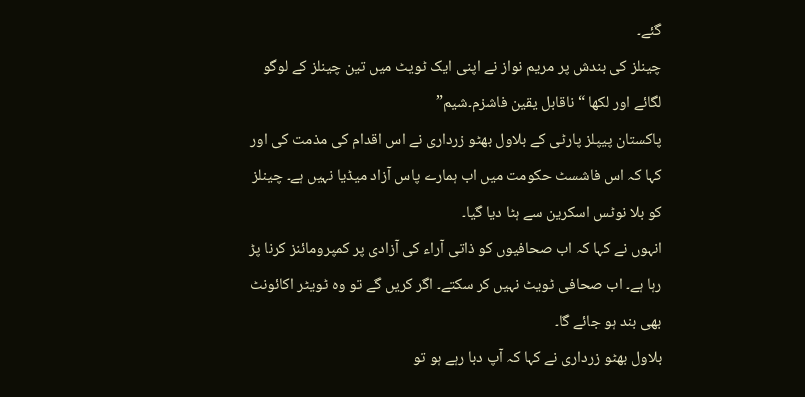گئے۔
چینلز کی بندش پر مریم نواز نے اپنی ایک ٹویٹ میں تین چینلز کے لوگو لگائے اور لکھا “ ناقابل یقین فاشزم۔شیم”
پاکستان پیپلز پارٹی کے بلاول بھٹو زرداری نے اس اقدام کی مذمت کی اور کہا کہ اس فاشسٹ حکومت میں اب ہمارے پاس آزاد میڈیا نہیں ہے۔ چینلز کو بلا نوٹس اسکرین سے ہٹا دیا گیا۔
انہوں نے کہا کہ اب صحافیوں کو ذاتی آراء کی آزادی پر کمپرومائنز کرنا پڑ رہا ہے۔ اب صحافی ٹویٹ نہیں کر سکتے۔ اگر کریں گے تو وہ ٹویٹر اکائونٹ بھی بند ہو جائے گا۔
بلاول بھٹو زرداری نے کہا کہ آپ دبا رہے ہو تو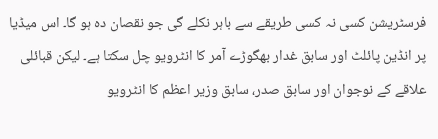فرسٹریشن کسی نہ کسی طریقے سے باہر نکلے گی جو نقصان دہ ہو گا۔ اس میڈیا پر انڈین پائلٹ اور سابق غدار بھگوڑے آمر کا انٹرویو چل سکتا ہے۔ لیکن قبائلی علاقے کے نوجوان اور سابق صدر، سابق وزیر اعظم کا انٹرویو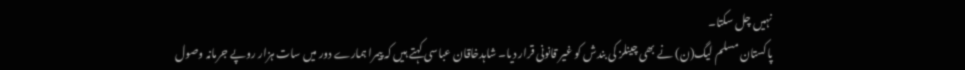نہیں چل سکتا۔
پاکستان مسلم لیگ(ن) نے بھی چینلز کی بندش کو غیر قانونی قرار دیا۔ شاہدخاقان عباسی کہتے ہیں کہ پیمرا ہمارے دور میں سات ہزار روپے جرمانہ وصول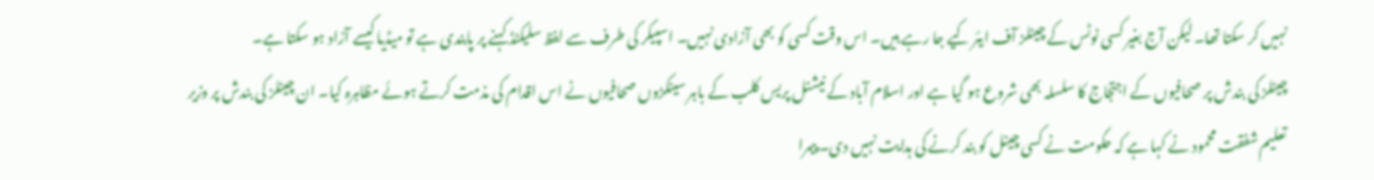نہیں کر سکتا تھا۔ لیکن آج بغیر کسی نوٹس کے چینلز آف ایئر کیے جا رہے ہیں۔ اس وقت کسی کو بھی آزادی نہیں۔ اسپیکر کی طرف سے لفظ سلیکٹڈ کہنے پر پابندی ہے تو میڈیا کیسے آزاد ہو سکتا ہے۔
چینلز کی بندش پر صحافیوں کے اجتجاج کا سلسلہ بھی شروع ہو گیا ہے اور اسلام آباد کے نیشنل پریس کلب کے باہر سینکڑوں صحافیوں نے اس اقدام کی مذمت کرتے ہوئے مظاہرہ کیا۔ ان چینلز کی بندش پر وزیر تعلیم شفقت محمود نے کہا ہے کہ حکومت نے کسی چینل کو بند کرنے کی ہدایت نہیں دی۔ پیمرا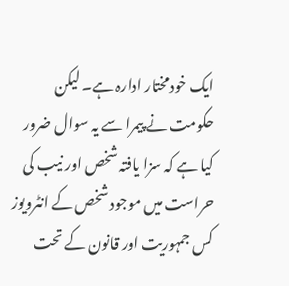ایک خودمختار ادارہ ہے۔ لیکن حکومت نے پیمرا سے یہ سوال ضرور کیا ہے کہ سزا یافتہ شخص اور نیب کی حراست میں موجود شخص کے انٹرویوز کس جمہوریت اور قانون کے تحت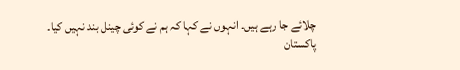چلائے جا رہے ہیں۔ انہوں نے کہا کہ ہم نے کوئی چینل بند نہیں کیا۔
پاکستان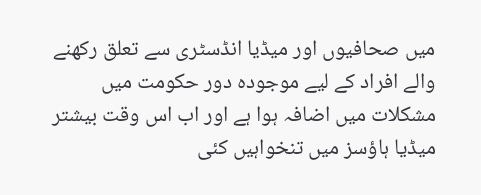میں صحافیوں اور میڈیا انڈسٹری سے تعلق رکھنے والے افراد کے لیے موجودہ دور حکومت میں مشکلات میں اضافہ ہوا ہے اور اب اس وقت بیشتر میڈیا ہاؤسز میں تنخواہیں کئی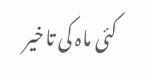کئی ماہ کی تاخیر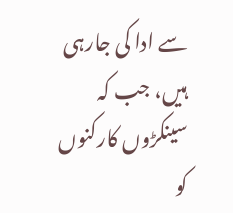سے ادا کی جارہی ہیں، جب کہ سینکڑوں کارکنوں کو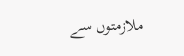ملازمتوں سے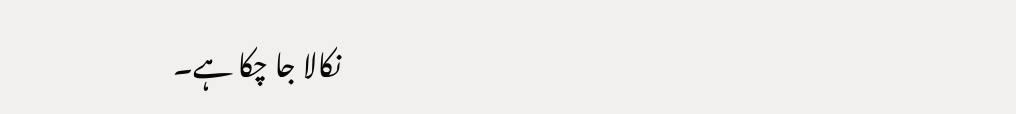نکالا جا چکا ہے۔